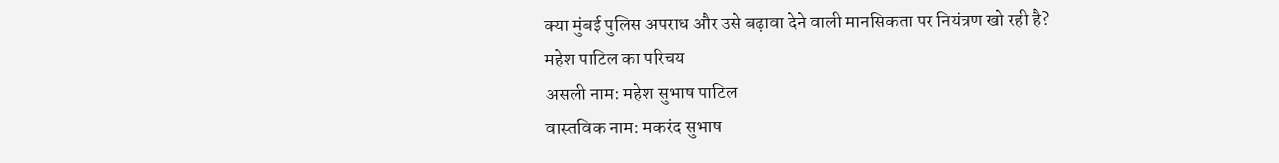क्या मुंबई पुलिस अपराध और उसे बढ़ावा देने वाली मानसिकता पर नियंत्रण खो रही है?
महेश पाटिल का परिचय
असली नाम: महेश सुभाष पाटिल
वास्तविक नाम: मकरंद सुभाष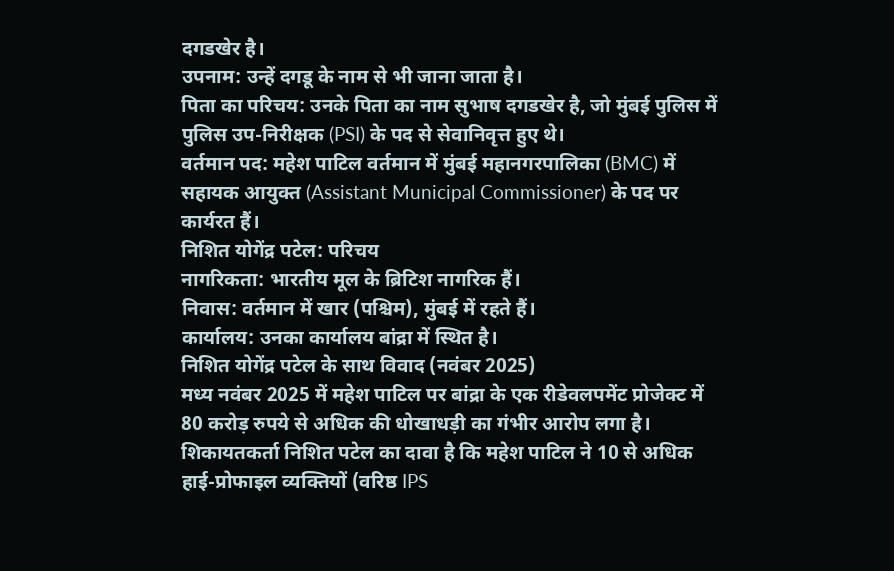दगडखेर है।
उपनाम: उन्हें दगडू के नाम से भी जाना जाता है।
पिता का परिचय: उनके पिता का नाम सुभाष दगडखेर है, जो मुंबई पुलिस में पुलिस उप-निरीक्षक (PSI) के पद से सेवानिवृत्त हुए थे।
वर्तमान पद: महेश पाटिल वर्तमान में मुंबई महानगरपालिका (BMC) में सहायक आयुक्त (Assistant Municipal Commissioner) के पद पर कार्यरत हैं।
निशित योगेंद्र पटेल: परिचय
नागरिकता: भारतीय मूल के ब्रिटिश नागरिक हैं।
निवास: वर्तमान में खार (पश्चिम), मुंबई में रहते हैं।
कार्यालय: उनका कार्यालय बांद्रा में स्थित है।
निशित योगेंद्र पटेल के साथ विवाद (नवंबर 2025)
मध्य नवंबर 2025 में महेश पाटिल पर बांद्रा के एक रीडेवलपमेंट प्रोजेक्ट में 80 करोड़ रुपये से अधिक की धोखाधड़ी का गंभीर आरोप लगा है। शिकायतकर्ता निशित पटेल का दावा है कि महेश पाटिल ने 10 से अधिक हाई-प्रोफाइल व्यक्तियों (वरिष्ठ IPS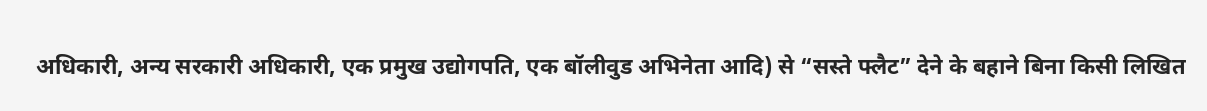अधिकारी, अन्य सरकारी अधिकारी, एक प्रमुख उद्योगपति, एक बॉलीवुड अभिनेता आदि) से “सस्ते फ्लैट” देने के बहाने बिना किसी लिखित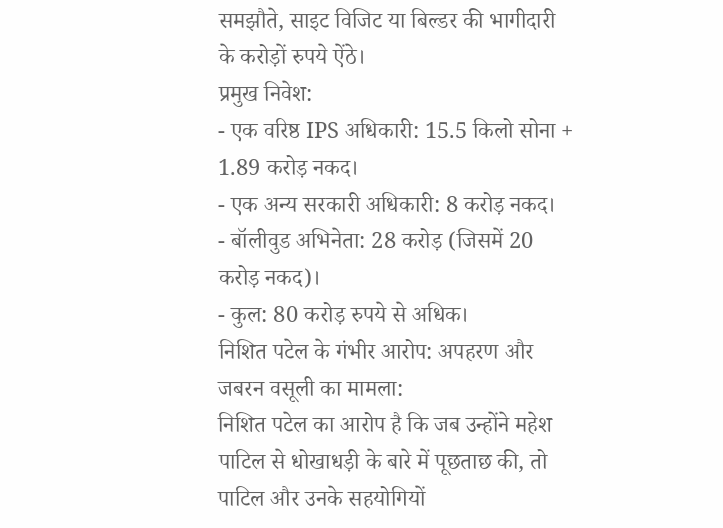समझौते, साइट विजिट या बिल्डर की भागीदारी के करोड़ों रुपये ऐंठे।
प्रमुख निवेश:
- एक वरिष्ठ IPS अधिकारी: 15.5 किलो सोना + 1.89 करोड़ नकद।
- एक अन्य सरकारी अधिकारी: 8 करोड़ नकद।
- बॉलीवुड अभिनेता: 28 करोड़ (जिसमें 20 करोड़ नकद)।
- कुल: 80 करोड़ रुपये से अधिक।
निशित पटेल के गंभीर आरोप: अपहरण और जबरन वसूली का मामला:
निशित पटेल का आरोप है कि जब उन्होंने महेश पाटिल से धोखाधड़ी के बारे में पूछताछ की, तो पाटिल और उनके सहयोगियों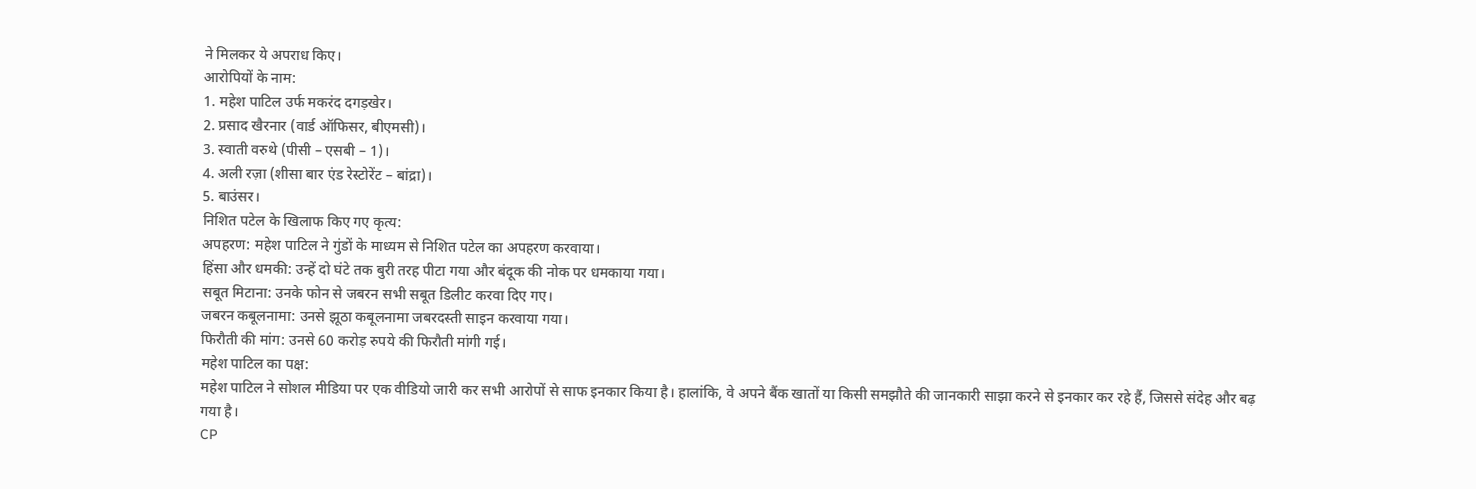ने मिलकर ये अपराध किए।
आरोपियों के नाम:
1. महेश पाटिल उर्फ मकरंद दगड़खेर।
2. प्रसाद खैरनार (वार्ड ऑफिसर, बीएमसी)।
3. स्वाती वरुथे (पीसी – एसबी – 1)।
4. अली रज़ा (शीसा बार एंड रेस्टोरेंट – बांद्रा)।
5. बाउंसर।
निशित पटेल के खिलाफ किए गए कृत्य:
अपहरण: महेश पाटिल ने गुंडों के माध्यम से निशित पटेल का अपहरण करवाया।
हिंसा और धमकी: उन्हें दो घंटे तक बुरी तरह पीटा गया और बंदूक की नोक पर धमकाया गया।
सबूत मिटाना: उनके फोन से जबरन सभी सबूत डिलीट करवा दिए गए।
जबरन कबूलनामा: उनसे झूठा कबूलनामा जबरदस्ती साइन करवाया गया।
फिरौती की मांग: उनसे 60 करोड़ रुपये की फिरौती मांगी गई।
महेश पाटिल का पक्ष:
महेश पाटिल ने सोशल मीडिया पर एक वीडियो जारी कर सभी आरोपों से साफ इनकार किया है। हालांकि, वे अपने बैंक खातों या किसी समझौते की जानकारी साझा करने से इनकार कर रहे हैं, जिससे संदेह और बढ़ गया है।
CP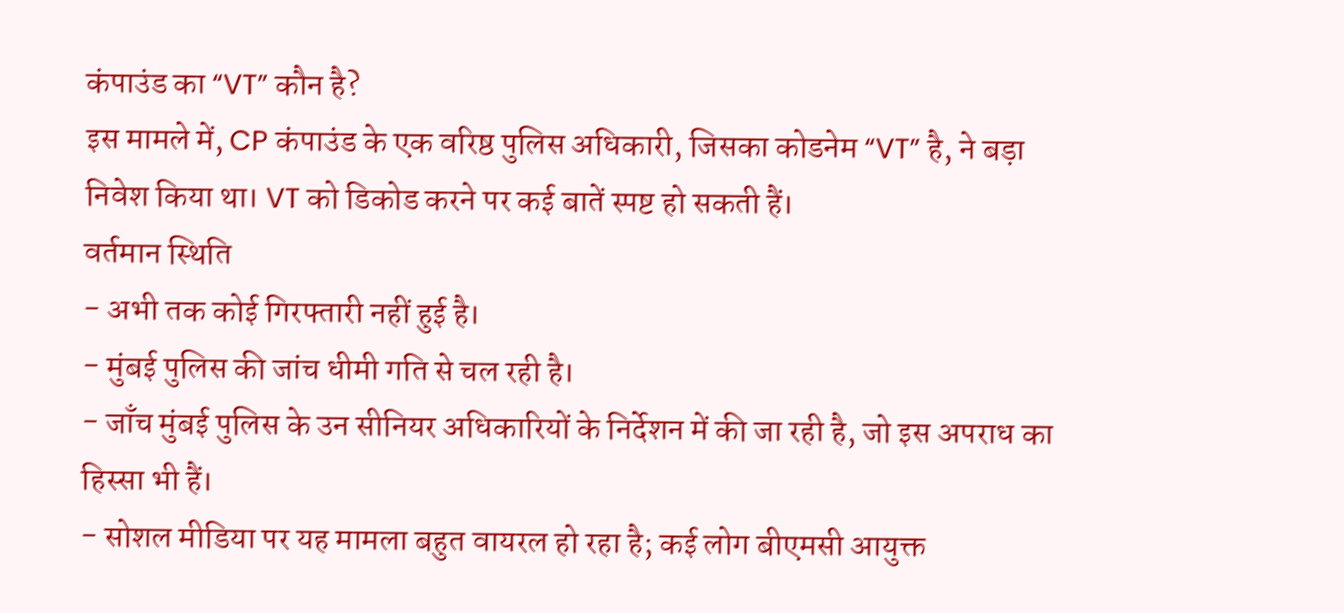कंपाउंड का “VT” कौन है?
इस मामले में, CP कंपाउंड के एक वरिष्ठ पुलिस अधिकारी, जिसका कोडनेम “VT” है, ने बड़ा निवेश किया था। VT को डिकोड करने पर कई बातें स्पष्ट हो सकती हैं।
वर्तमान स्थिति
- अभी तक कोई गिरफ्तारी नहीं हुई है।
- मुंबई पुलिस की जांच धीमी गति से चल रही है।
- जाँच मुंबई पुलिस के उन सीनियर अधिकारियों के निर्देशन में की जा रही है, जो इस अपराध का हिस्सा भी हैं।
- सोशल मीडिया पर यह मामला बहुत वायरल हो रहा है; कई लोग बीएमसी आयुक्त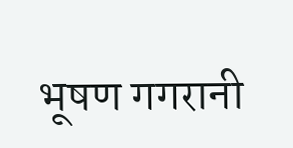भूषण गगरानी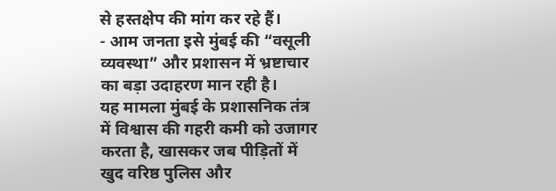से हस्तक्षेप की मांग कर रहे हैं।
- आम जनता इसे मुंबई की “वसूली व्यवस्था” और प्रशासन में भ्रष्टाचार का बड़ा उदाहरण मान रही है।
यह मामला मुंबई के प्रशासनिक तंत्र में विश्वास की गहरी कमी को उजागर करता है, खासकर जब पीड़ितों में खुद वरिष्ठ पुलिस और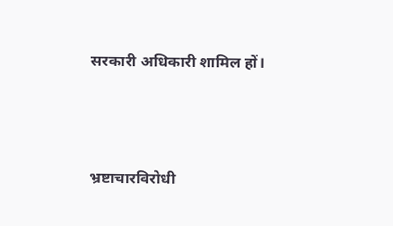सरकारी अधिकारी शामिल हों।




भ्रष्टाचारविरोधी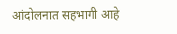आंदोलनात सहभागी आहे